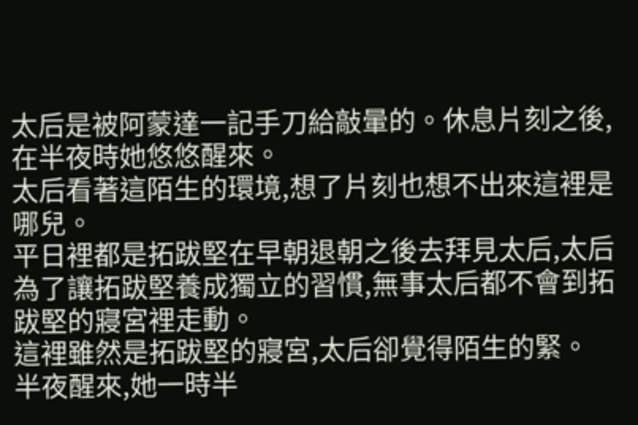太后是被阿蒙達一記手刀給敲暈的。休息片刻之後,在半夜時她悠悠醒來。
太后看著這陌生的環境,想了片刻也想不出來這裡是哪兒。
平日裡都是拓跋堅在早朝退朝之後去拜見太后,太后為了讓拓跋堅養成獨立的習慣,無事太后都不會到拓跋堅的寢宮裡走動。
這裡雖然是拓跋堅的寢宮,太后卻覺得陌生的緊。
半夜醒來,她一時半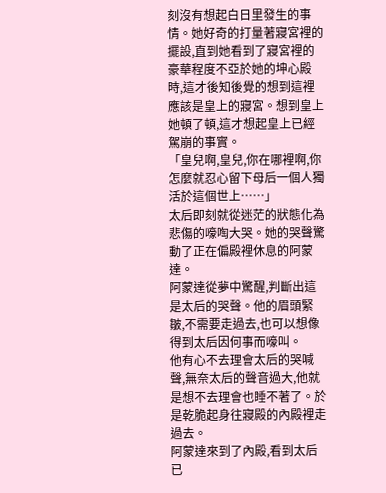刻沒有想起白日里發生的事情。她好奇的打量著寢宮裡的擺設,直到她看到了寢宮裡的豪華程度不亞於她的坤心殿時,這才後知後覺的想到這裡應該是皇上的寢宮。想到皇上她頓了頓,這才想起皇上已經駕崩的事實。
「皇兒啊,皇兒,你在哪裡啊,你怎麼就忍心留下母后一個人獨活於這個世上……」
太后即刻就從迷茫的狀態化為悲傷的嚎啕大哭。她的哭聲驚動了正在偏殿裡休息的阿蒙達。
阿蒙達從夢中驚醒,判斷出這是太后的哭聲。他的眉頭緊皺,不需要走過去,也可以想像得到太后因何事而嚎叫。
他有心不去理會太后的哭喊聲,無奈太后的聲音過大,他就是想不去理會也睡不著了。於是乾脆起身往寢殿的內殿裡走過去。
阿蒙達來到了內殿,看到太后已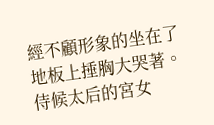經不顧形象的坐在了地板上捶胸大哭著。侍候太后的宮女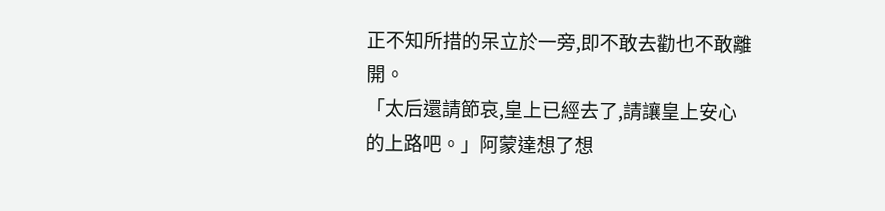正不知所措的呆立於一旁,即不敢去勸也不敢離開。
「太后還請節哀,皇上已經去了,請讓皇上安心的上路吧。」阿蒙達想了想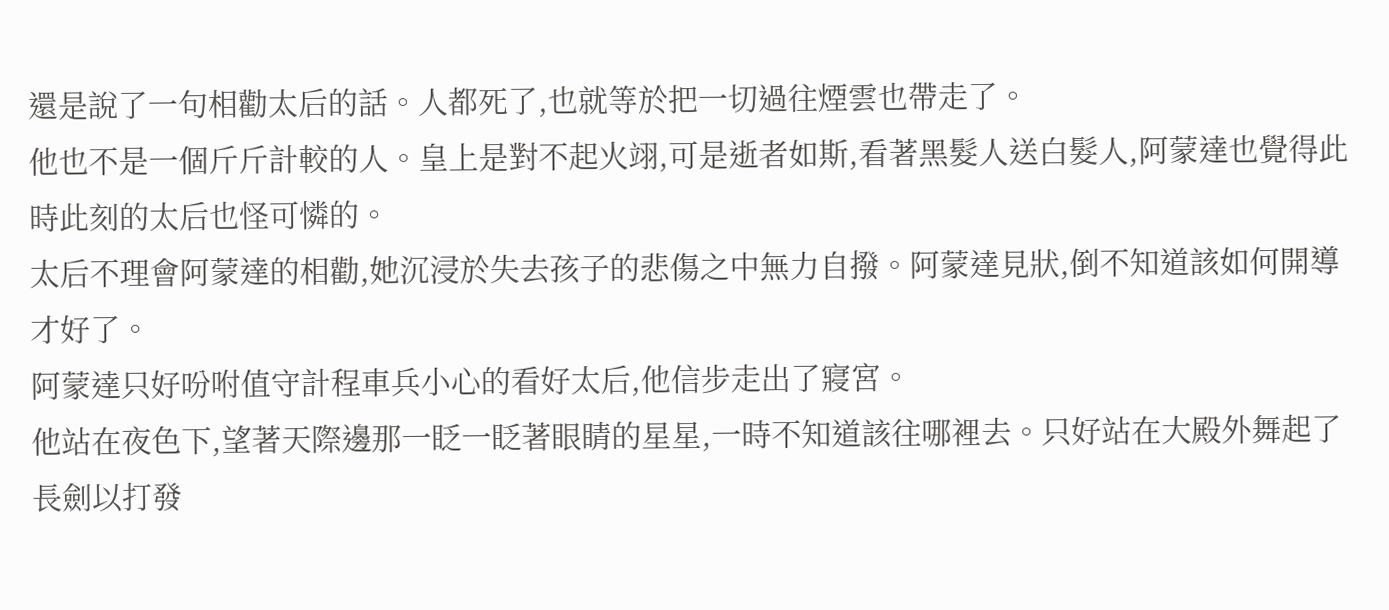還是說了一句相勸太后的話。人都死了,也就等於把一切過往煙雲也帶走了。
他也不是一個斤斤計較的人。皇上是對不起火翊,可是逝者如斯,看著黑髮人送白髮人,阿蒙達也覺得此時此刻的太后也怪可憐的。
太后不理會阿蒙達的相勸,她沉浸於失去孩子的悲傷之中無力自撥。阿蒙達見狀,倒不知道該如何開導才好了。
阿蒙達只好吩咐值守計程車兵小心的看好太后,他信步走出了寢宮。
他站在夜色下,望著天際邊那一眨一眨著眼睛的星星,一時不知道該往哪裡去。只好站在大殿外舞起了長劍以打發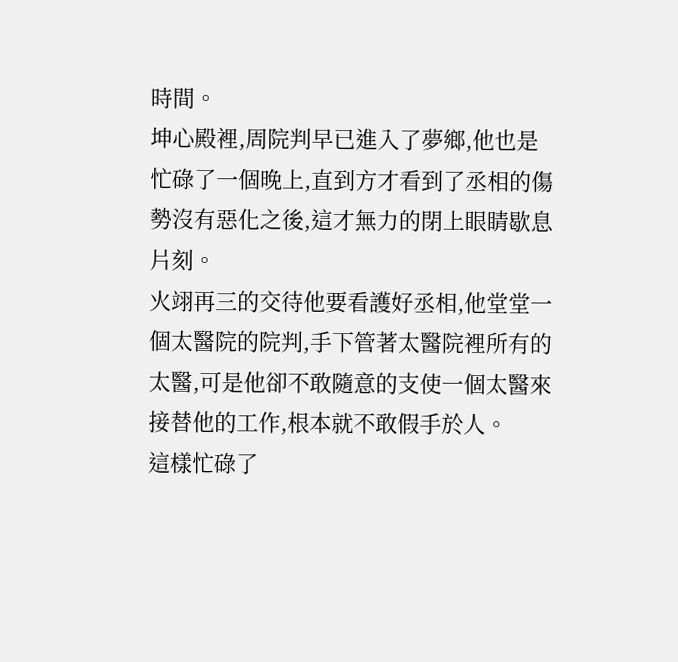時間。
坤心殿裡,周院判早已進入了夢鄉,他也是忙碌了一個晚上,直到方才看到了丞相的傷勢沒有惡化之後,這才無力的閉上眼睛歇息片刻。
火翊再三的交待他要看護好丞相,他堂堂一個太醫院的院判,手下管著太醫院裡所有的太醫,可是他卻不敢隨意的支使一個太醫來接替他的工作,根本就不敢假手於人。
這樣忙碌了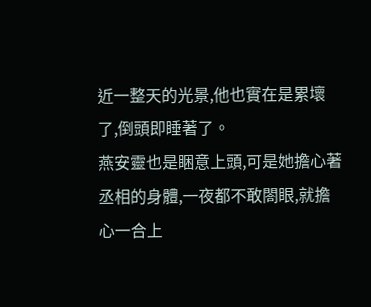近一整天的光景,他也實在是累壞了,倒頭即睡著了。
燕安靈也是睏意上頭,可是她擔心著丞相的身體,一夜都不敢閤眼,就擔心一合上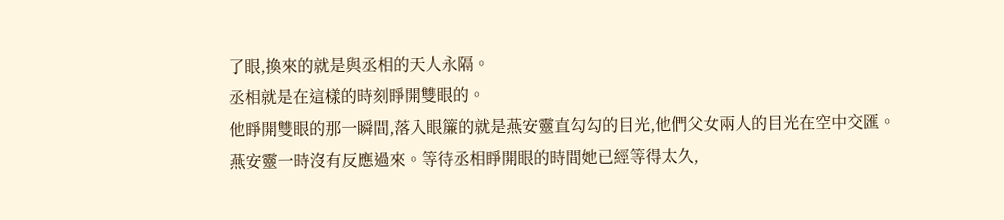了眼,換來的就是與丞相的天人永隔。
丞相就是在這樣的時刻睜開雙眼的。
他睜開雙眼的那一瞬間,落入眼簾的就是燕安靈直勾勾的目光,他們父女兩人的目光在空中交匯。
燕安靈一時沒有反應過來。等待丞相睜開眼的時間她已經等得太久,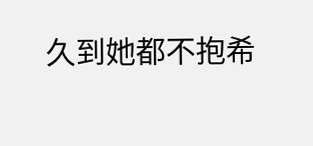久到她都不抱希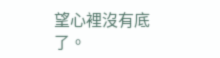望心裡沒有底了。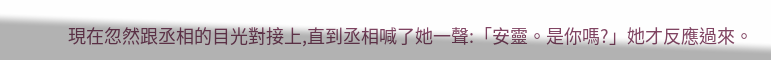現在忽然跟丞相的目光對接上,直到丞相喊了她一聲:「安靈。是你嗎?」她才反應過來。